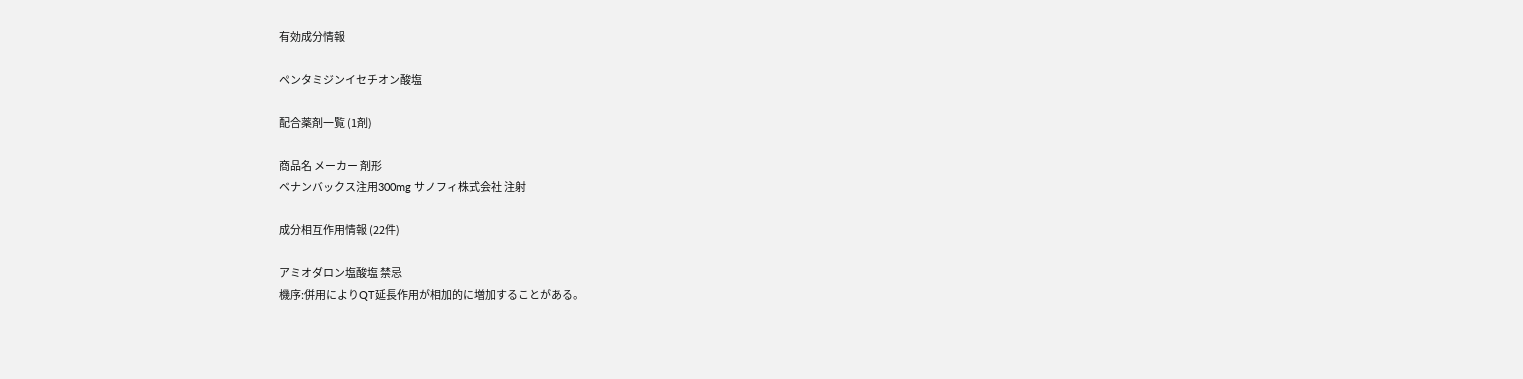有効成分情報

ペンタミジンイセチオン酸塩

配合薬剤一覧 (1剤)

商品名 メーカー 剤形
ベナンバックス注用300mg サノフィ株式会社 注射

成分相互作用情報 (22件)

アミオダロン塩酸塩 禁忌
機序:併用によりQT延長作用が相加的に増加することがある。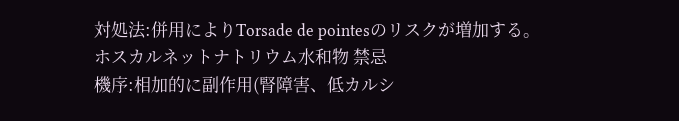対処法:併用によりTorsade de pointesのリスクが増加する。
ホスカルネットナトリウム水和物 禁忌
機序:相加的に副作用(腎障害、低カルシ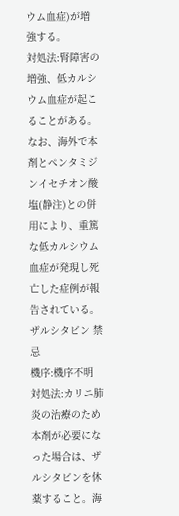ウム血症)が増強する。
対処法:腎障害の増強、低カルシウム血症が起こることがある。なお、海外で本剤とペンタミジンイセチオン酸塩(静注)との併用により、重篤な低カルシウム血症が発現し死亡した症例が報告されている。
ザルシタビン 禁忌
機序:機序不明
対処法:カリニ肺炎の治療のため本剤が必要になった場合は、ザルシタビンを休薬すること。海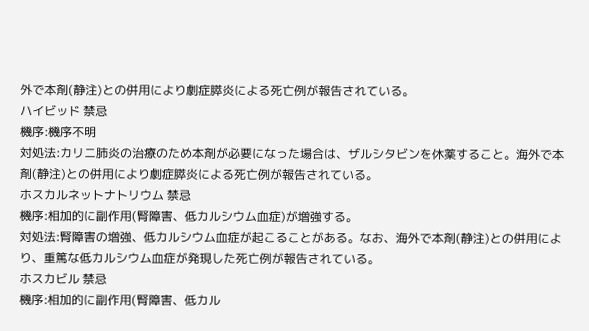外で本剤(静注)との併用により劇症膵炎による死亡例が報告されている。
ハイビッド 禁忌
機序:機序不明
対処法:カリニ肺炎の治療のため本剤が必要になった場合は、ザルシタビンを休薬すること。海外で本剤(静注)との併用により劇症膵炎による死亡例が報告されている。
ホスカルネットナトリウム 禁忌
機序:相加的に副作用(腎障害、低カルシウム血症)が増強する。
対処法:腎障害の増強、低カルシウム血症が起こることがある。なお、海外で本剤(静注)との併用により、重篤な低カルシウム血症が発現した死亡例が報告されている。
ホスカビル 禁忌
機序:相加的に副作用(腎障害、低カル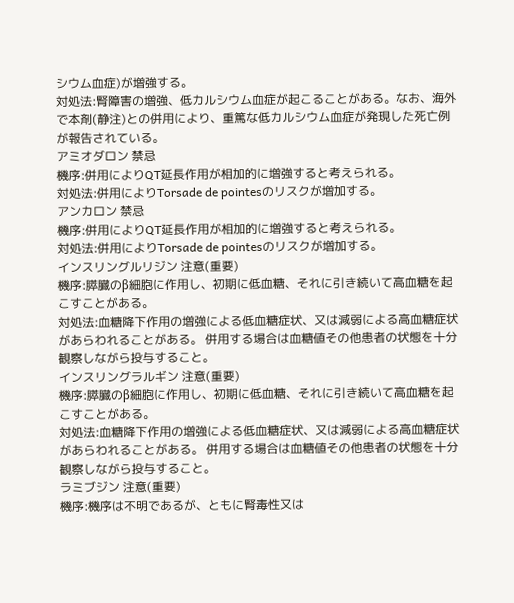シウム血症)が増強する。
対処法:腎障害の増強、低カルシウム血症が起こることがある。なお、海外で本剤(静注)との併用により、重篤な低カルシウム血症が発現した死亡例が報告されている。
アミオダロン 禁忌
機序:併用によりQT延長作用が相加的に増強すると考えられる。
対処法:併用によりTorsade de pointesのリスクが増加する。
アンカロン 禁忌
機序:併用によりQT延長作用が相加的に増強すると考えられる。
対処法:併用によりTorsade de pointesのリスクが増加する。
インスリングルリジン 注意(重要)
機序:膵臓のβ細胞に作用し、初期に低血糖、それに引き続いて高血糖を起こすことがある。
対処法:血糖降下作用の増強による低血糖症状、又は減弱による高血糖症状があらわれることがある。 併用する場合は血糖値その他患者の状態を十分観察しながら投与すること。
インスリングラルギン 注意(重要)
機序:膵臓のβ細胞に作用し、初期に低血糖、それに引き続いて高血糖を起こすことがある。
対処法:血糖降下作用の増強による低血糖症状、又は減弱による高血糖症状があらわれることがある。 併用する場合は血糖値その他患者の状態を十分観察しながら投与すること。
ラミブジン 注意(重要)
機序:機序は不明であるが、ともに腎毒性又は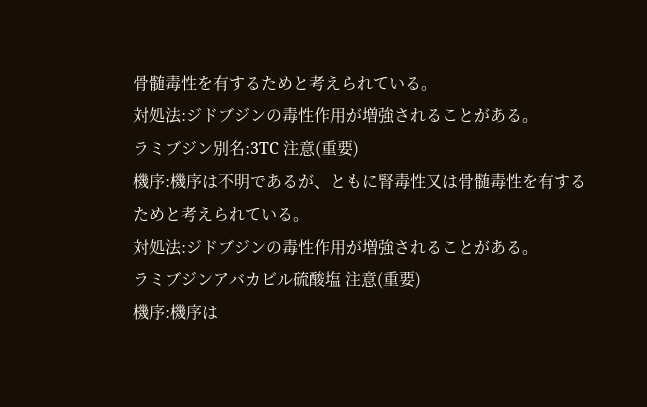骨髄毒性を有するためと考えられている。
対処法:ジドブジンの毒性作用が増強されることがある。
ラミブジン別名:3TC 注意(重要)
機序:機序は不明であるが、ともに腎毒性又は骨髄毒性を有するためと考えられている。
対処法:ジドブジンの毒性作用が増強されることがある。
ラミブジンアバカビル硫酸塩 注意(重要)
機序:機序は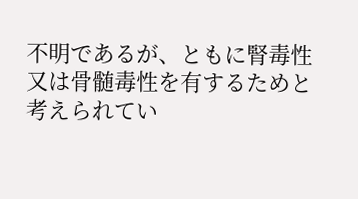不明であるが、ともに腎毒性又は骨髄毒性を有するためと考えられてい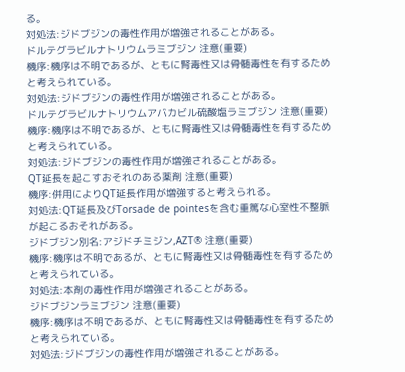る。
対処法:ジドブジンの毒性作用が増強されることがある。
ドルテグラビルナトリウムラミブジン 注意(重要)
機序:機序は不明であるが、ともに腎毒性又は骨髄毒性を有するためと考えられている。
対処法:ジドブジンの毒性作用が増強されることがある。
ドルテグラビルナトリウムアバカビル硫酸塩ラミブジン 注意(重要)
機序:機序は不明であるが、ともに腎毒性又は骨髄毒性を有するためと考えられている。
対処法:ジドブジンの毒性作用が増強されることがある。
QT延長を起こすおそれのある薬剤 注意(重要)
機序:併用によりQT延長作用が増強すると考えられる。
対処法:QT延長及びTorsade de pointesを含む重篤な心室性不整脈が起こるおそれがある。
ジドブジン別名:アジドチミジン,AZT® 注意(重要)
機序:機序は不明であるが、ともに腎毒性又は骨髄毒性を有するためと考えられている。
対処法:本剤の毒性作用が増強されることがある。
ジドブジンラミブジン 注意(重要)
機序:機序は不明であるが、ともに腎毒性又は骨髄毒性を有するためと考えられている。
対処法:ジドブジンの毒性作用が増強されることがある。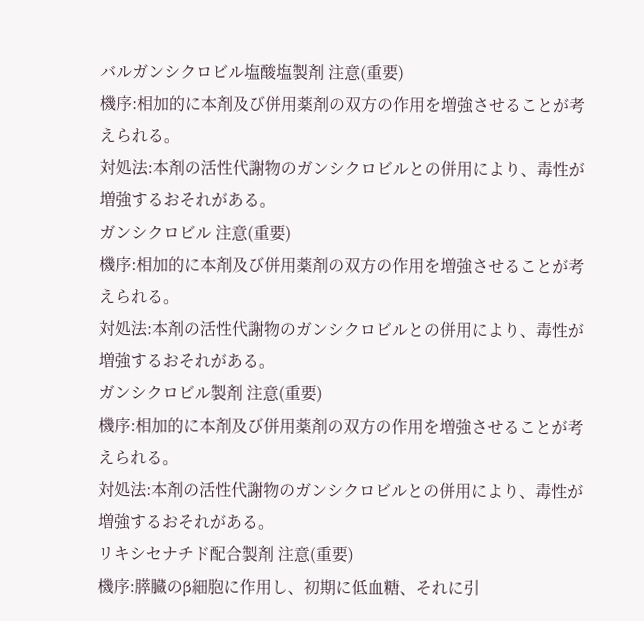バルガンシクロビル塩酸塩製剤 注意(重要)
機序:相加的に本剤及び併用薬剤の双方の作用を増強させることが考えられる。
対処法:本剤の活性代謝物のガンシクロビルとの併用により、毒性が増強するおそれがある。
ガンシクロビル 注意(重要)
機序:相加的に本剤及び併用薬剤の双方の作用を増強させることが考えられる。
対処法:本剤の活性代謝物のガンシクロビルとの併用により、毒性が増強するおそれがある。
ガンシクロビル製剤 注意(重要)
機序:相加的に本剤及び併用薬剤の双方の作用を増強させることが考えられる。
対処法:本剤の活性代謝物のガンシクロビルとの併用により、毒性が増強するおそれがある。
リキシセナチド配合製剤 注意(重要)
機序:膵臓のβ細胞に作用し、初期に低血糖、それに引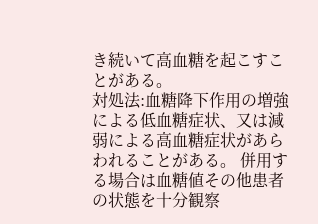き続いて高血糖を起こすことがある。
対処法:血糖降下作用の増強による低血糖症状、又は減弱による高血糖症状があらわれることがある。 併用する場合は血糖値その他患者の状態を十分観察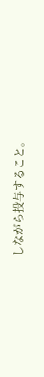しながら投与すること。